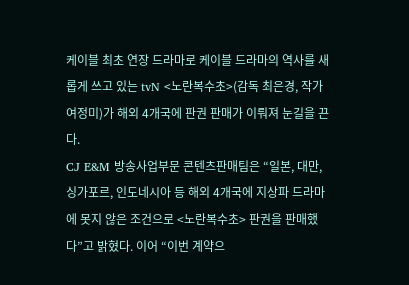케이블 최초 연장 드라마로 케이블 드라마의 역사를 새롭게 쓰고 있는 tvN <노란복수초>(감독 최은경, 작가 여정미)가 해외 4개국에 판권 판매가 이뤄져 눈길을 끈다.
CJ E&M 방송사업부문 콘텐츠판매팀은 “일본, 대만, 싱가포르, 인도네시아 등 해외 4개국에 지상파 드라마에 못지 않은 조건으로 <노란복수초> 판권을 판매했다”고 밝혔다. 이어 “이번 계약으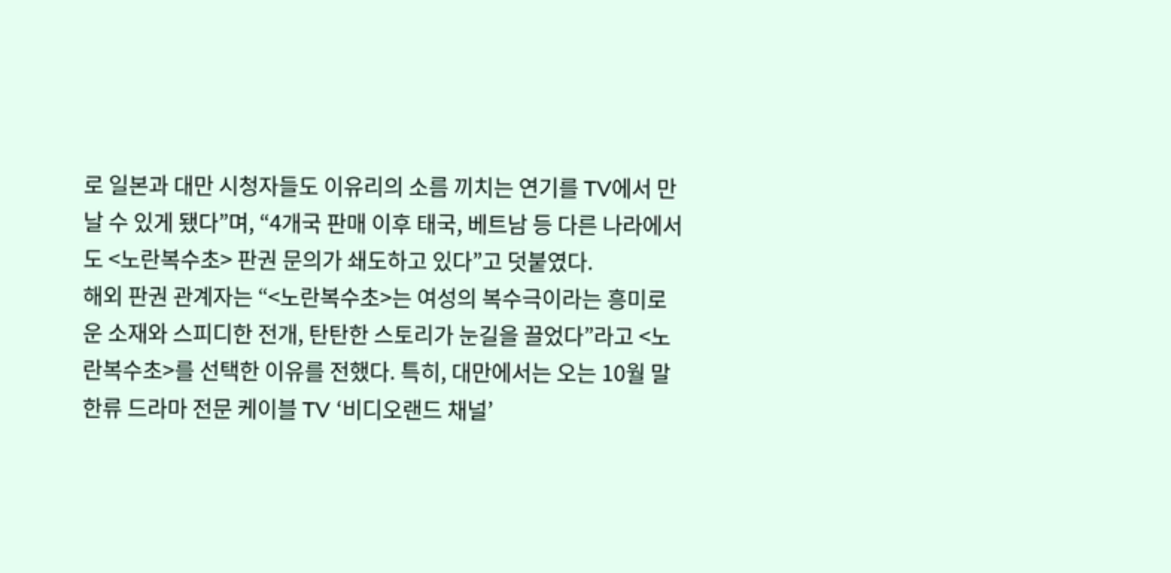로 일본과 대만 시청자들도 이유리의 소름 끼치는 연기를 TV에서 만날 수 있게 됐다”며, “4개국 판매 이후 태국, 베트남 등 다른 나라에서도 <노란복수초> 판권 문의가 쇄도하고 있다”고 덧붙였다.
해외 판권 관계자는 “<노란복수초>는 여성의 복수극이라는 흥미로운 소재와 스피디한 전개, 탄탄한 스토리가 눈길을 끌었다”라고 <노란복수초>를 선택한 이유를 전했다. 특히, 대만에서는 오는 10월 말 한류 드라마 전문 케이블 TV ‘비디오랜드 채널’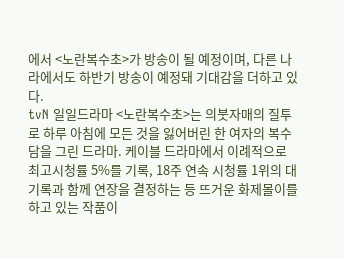에서 <노란복수초>가 방송이 될 예정이며, 다른 나라에서도 하반기 방송이 예정돼 기대감을 더하고 있다.
tvN 일일드라마 <노란복수초>는 의붓자매의 질투로 하루 아침에 모든 것을 잃어버린 한 여자의 복수담을 그린 드라마. 케이블 드라마에서 이례적으로 최고시청률 5%를 기록, 18주 연속 시청률 1위의 대기록과 함께 연장을 결정하는 등 뜨거운 화제몰이를 하고 있는 작품이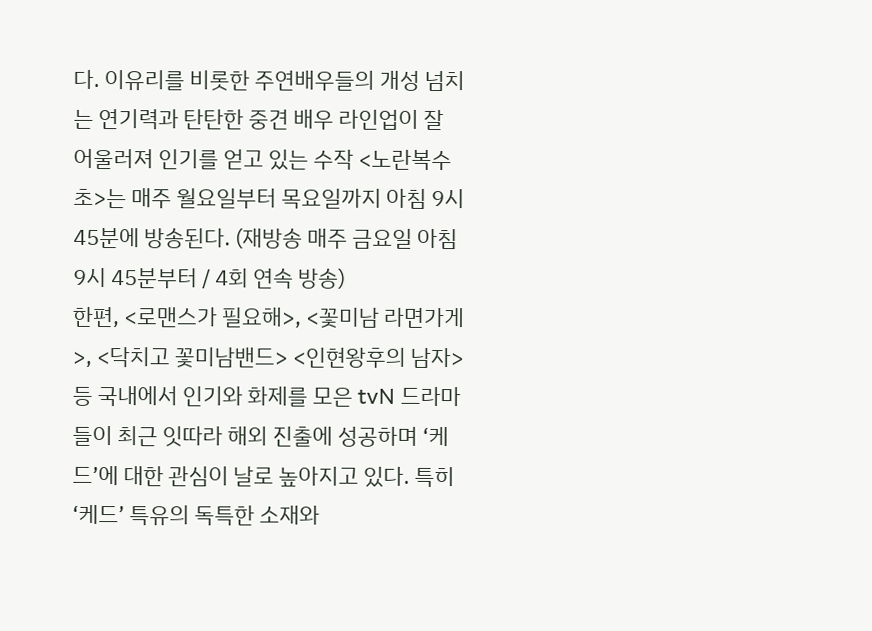다. 이유리를 비롯한 주연배우들의 개성 넘치는 연기력과 탄탄한 중견 배우 라인업이 잘 어울러져 인기를 얻고 있는 수작 <노란복수초>는 매주 월요일부터 목요일까지 아침 9시 45분에 방송된다. (재방송 매주 금요일 아침 9시 45분부터 / 4회 연속 방송)
한편, <로맨스가 필요해>, <꽃미남 라면가게>, <닥치고 꽃미남밴드> <인현왕후의 남자> 등 국내에서 인기와 화제를 모은 tvN 드라마들이 최근 잇따라 해외 진출에 성공하며 ‘케드’에 대한 관심이 날로 높아지고 있다. 특히 ‘케드’ 특유의 독특한 소재와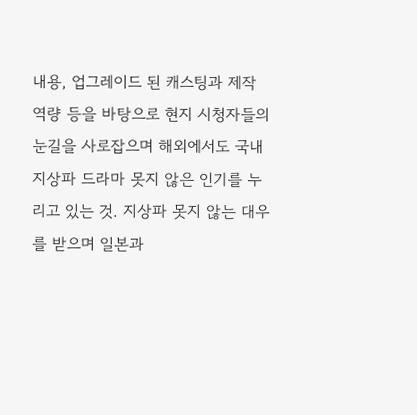내용, 업그레이드 된 캐스팅과 제작 역량 등을 바탕으로 현지 시청자들의 눈길을 사로잡으며 해외에서도 국내 지상파 드라마 못지 않은 인기를 누리고 있는 것. 지상파 못지 않는 대우를 받으며 일본과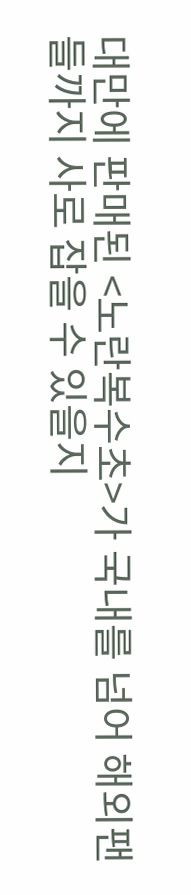대만에 판매된 <노란복수초>가 국내를 넘어 해외팬들까지 사로 잡을 수 있을지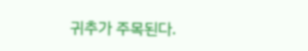귀추가 주목된다.